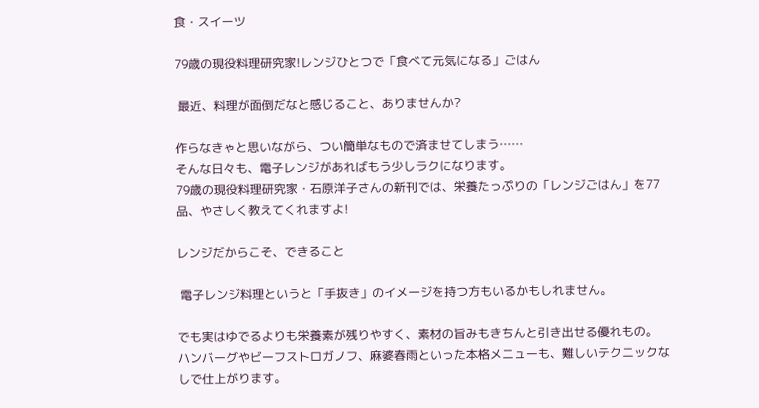食・スイーツ

79歳の現役料理研究家!レンジひとつで「食べて元気になる」ごはん

 最近、料理が面倒だなと感じること、ありませんか?

作らなきゃと思いながら、つい簡単なもので済ませてしまう……
そんな日々も、電子レンジがあればもう少しラクになります。
79歳の現役料理研究家・石原洋子さんの新刊では、栄養たっぷりの「レンジごはん」を77品、やさしく教えてくれますよ!

レンジだからこそ、できること

 電子レンジ料理というと「手抜き」のイメージを持つ方もいるかもしれません。

でも実はゆでるよりも栄養素が残りやすく、素材の旨みもきちんと引き出せる優れもの。
ハンバーグやビーフストロガノフ、麻婆春雨といった本格メニューも、難しいテクニックなしで仕上がります。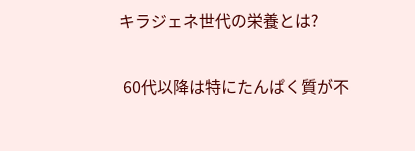キラジェネ世代の栄養とは?

 60代以降は特にたんぱく質が不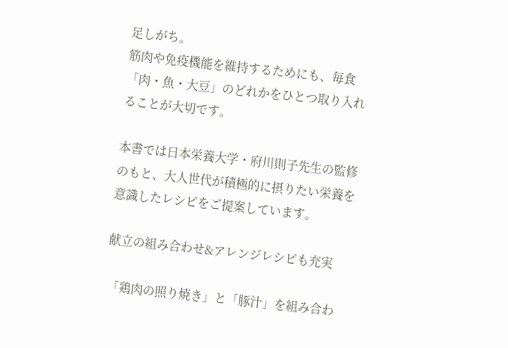足しがち。
筋肉や免疫機能を維持するためにも、毎食「肉・魚・大豆」のどれかをひとつ取り入れることが大切です。

本書では日本栄養大学・府川則子先生の監修のもと、大人世代が積極的に摂りたい栄養を意識したレシピをご提案しています。

献立の組み合わせ&アレンジレシピも充実

 「鶏肉の照り焼き」と「豚汁」を組み合わ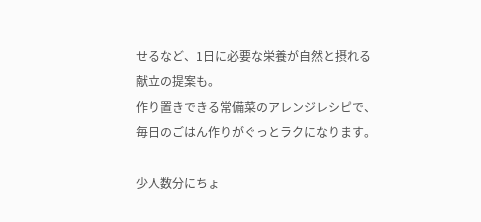せるなど、1日に必要な栄養が自然と摂れる献立の提案も。
作り置きできる常備菜のアレンジレシピで、毎日のごはん作りがぐっとラクになります。

少人数分にちょ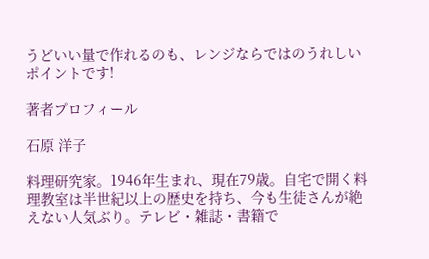うどいい量で作れるのも、レンジならではのうれしいポイントです!

著者プロフィール

石原 洋子

料理研究家。1946年生まれ、現在79歳。自宅で開く料理教室は半世紀以上の歴史を持ち、今も生徒さんが絶えない人気ぶり。テレビ・雑誌・書籍で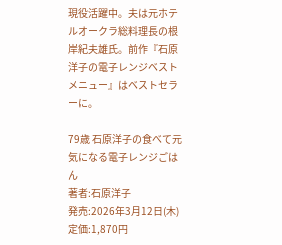現役活躍中。夫は元ホテルオークラ総料理長の根岸紀夫雄氏。前作『石原洋子の電子レンジベストメニュー』はベストセラーに。

79歳 石原洋子の食べて元気になる電子レンジごはん
著者:石原洋子
発売:2026年3月12日(木)
定価:1,870円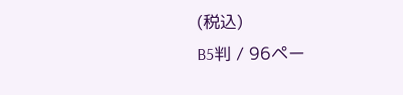(税込)
B5判 / 96ペー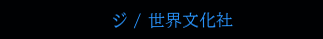ジ / 世界文化社